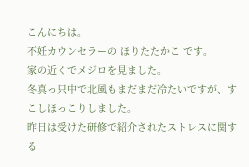こんにちは。
不妊カウンセラーの ほりたたかこ です。
家の近くでメジロを見ました。
冬真っ只中で北風もまだまだ冷たいですが、すこしほっこりしました。
昨日は受けた研修で紹介されたストレスに関する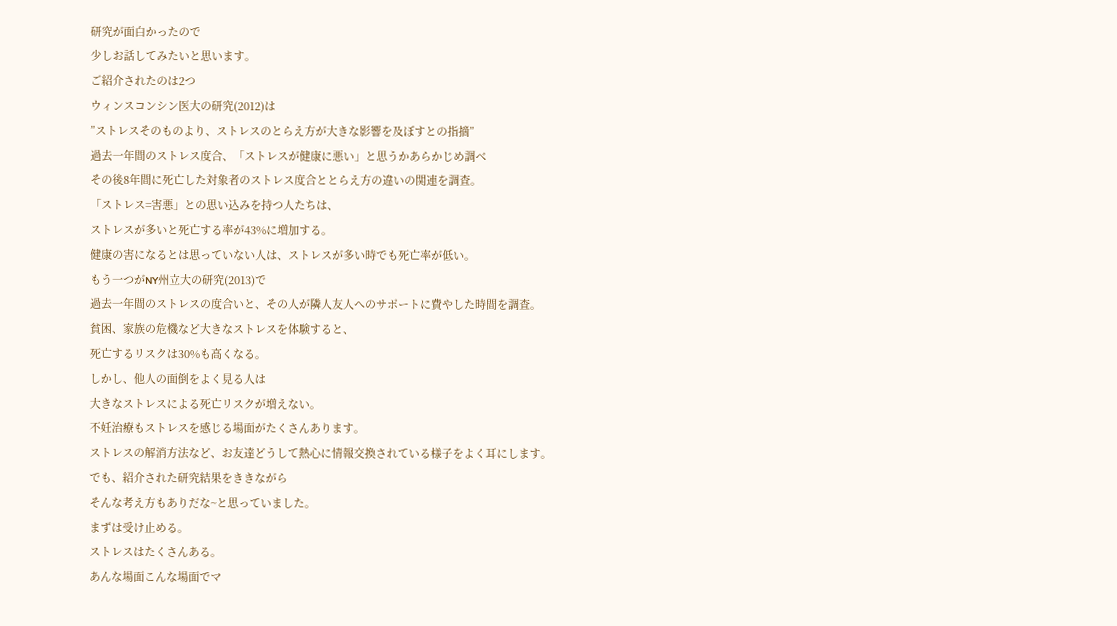研究が面白かったので
少しお話してみたいと思います。
ご紹介されたのは2つ
ウィンスコンシン医大の研究(2012)は
”ストレスそのものより、ストレスのとらえ方が大きな影響を及ぼすとの指摘”
過去一年間のストレス度合、「ストレスが健康に悪い」と思うかあらかじめ調べ
その後8年間に死亡した対象者のストレス度合ととらえ方の違いの関連を調査。
「ストレス=害悪」との思い込みを持つ人たちは、
ストレスが多いと死亡する率が43%に増加する。
健康の害になるとは思っていない人は、ストレスが多い時でも死亡率が低い。
もう一つがNY州立大の研究(2013)で
過去一年間のストレスの度合いと、その人が隣人友人へのサポートに費やした時間を調査。
貧困、家族の危機など大きなストレスを体験すると、
死亡するリスクは30%も高くなる。
しかし、他人の面倒をよく見る人は
大きなストレスによる死亡リスクが増えない。
不妊治療もストレスを感じる場面がたくさんあります。
ストレスの解消方法など、お友達どうして熱心に情報交換されている様子をよく耳にします。
でも、紹介された研究結果をききながら
そんな考え方もありだな~と思っていました。
まずは受け止める。
ストレスはたくさんある。
あんな場面こんな場面でマ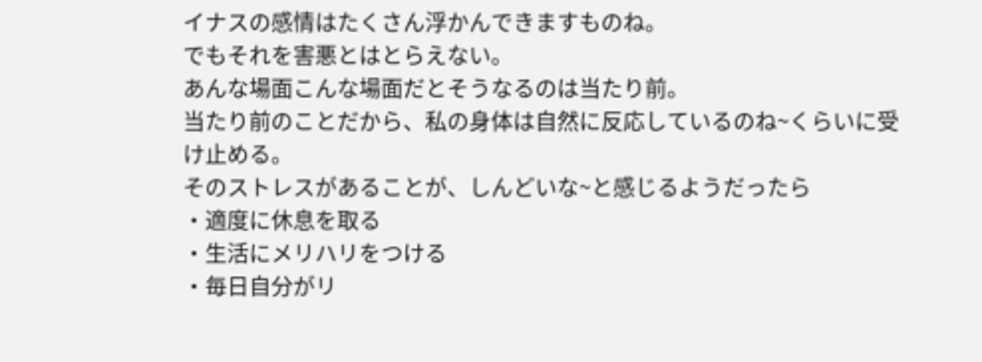イナスの感情はたくさん浮かんできますものね。
でもそれを害悪とはとらえない。
あんな場面こんな場面だとそうなるのは当たり前。
当たり前のことだから、私の身体は自然に反応しているのね~くらいに受け止める。
そのストレスがあることが、しんどいな~と感じるようだったら
・適度に休息を取る
・生活にメリハリをつける
・毎日自分がリ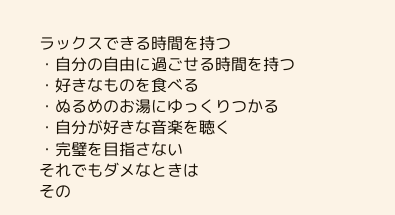ラックスできる時間を持つ
・自分の自由に過ごせる時間を持つ
・好きなものを食べる
・ぬるめのお湯にゆっくりつかる
・自分が好きな音楽を聴く
・完璧を目指さない
それでもダメなときは
その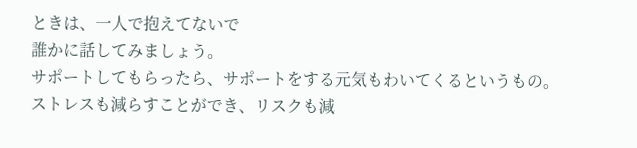ときは、一人で抱えてないで
誰かに話してみましょう。
サポートしてもらったら、サポートをする元気もわいてくるというもの。
ストレスも減らすことができ、リスクも減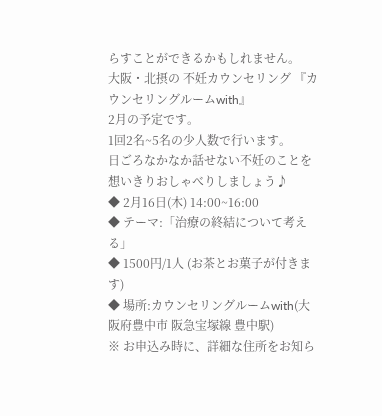らすことができるかもしれません。
大阪・北摂の 不妊カウンセリング 『カウンセリングルームwith』
2月の予定です。
1回2名~5名の少人数で行います。
日ごろなかなか話せない不妊のことを想いきりおしゃべりしましょう♪
◆ 2月16日(木) 14:00~16:00
◆ テーマ:「治療の終結について考える」
◆ 1500円/1人 (お茶とお菓子が付きます)
◆ 場所:カウンセリングルームwith(大阪府豊中市 阪急宝塚線 豊中駅)
※ お申込み時に、詳細な住所をお知ら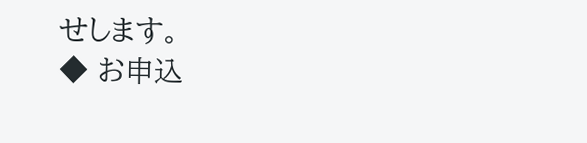せします。
◆ お申込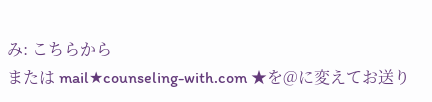み: こちらから
または mail★counseling-with.com ★を@に変えてお送り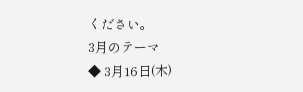ください。
3月のテーマ
◆ 3月16日(木)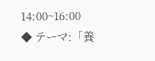14:00~16:00
◆ テーマ:「養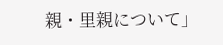親・里親について」